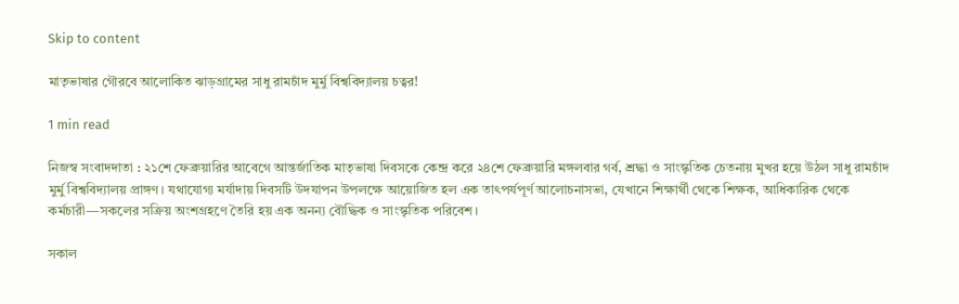Skip to content

মাতৃভাষার গৌরবে আলোকিত ঝাড়গ্রামের সাধু রামচাঁদ মুর্মু বিশ্ববিদ্যালয় চত্বর!

1 min read

নিজস্ব সংবাদদাতা : ২১শে ফেব্রুয়ারির আবেগে আন্তর্জাতিক মাতৃভাষা দিবসকে কেন্দ্র করে ২৪শে ফেব্রুয়ারি মঙ্গলবার গর্ব, শ্রদ্ধা ও সাংস্কৃতিক চেতনায় মুখর হয়ে উঠল সাধু রামচাঁদ মুর্মু বিশ্ববিদ্যালয় প্রাঙ্গণ। যথাযোগ্য মর্যাদায় দিবসটি উদযাপন উপলক্ষে আয়োজিত হল এক তাৎপর্যপূর্ণ আলোচনাসভা, যেখানে শিক্ষার্থী থেকে শিক্ষক, আধিকারিক থেকে কর্মচারী—সকলের সক্রিয় অংশগ্রহণে তৈরি হয় এক অনন্য বৌদ্ধিক ও সাংস্কৃতিক পরিবেশ।

সকাল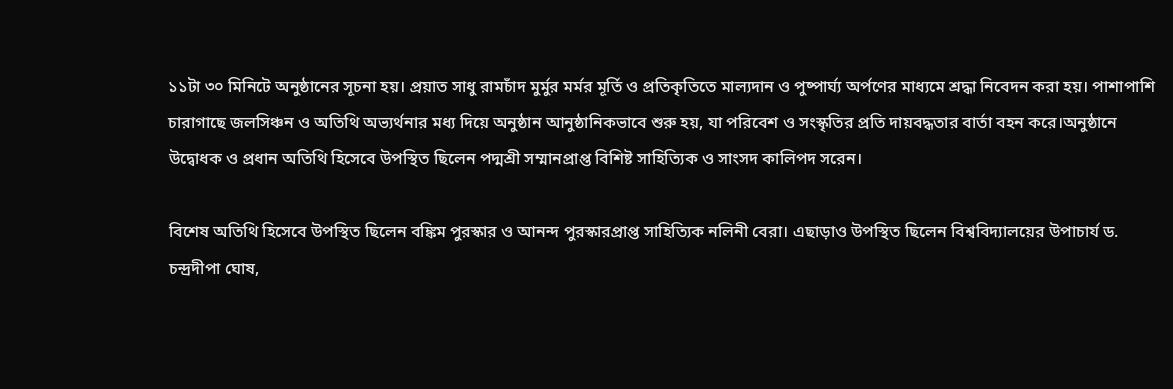১১টা ৩০ মিনিটে অনুষ্ঠানের সূচনা হয়। প্রয়াত সাধু রামচাঁদ মুর্মুর মর্মর মূর্তি ও প্রতিকৃতিতে মাল্যদান ও পুষ্পার্ঘ্য অর্পণের মাধ্যমে শ্রদ্ধা নিবেদন করা হয়। পাশাপাশি চারাগাছে জলসিঞ্চন ও অতিথি অভ্যর্থনার মধ্য দিয়ে অনুষ্ঠান আনুষ্ঠানিকভাবে শুরু হয়, যা পরিবেশ ও সংস্কৃতির প্রতি দায়বদ্ধতার বার্তা বহন করে।অনুষ্ঠানে উদ্বোধক ও প্রধান অতিথি হিসেবে উপস্থিত ছিলেন পদ্মশ্রী সম্মানপ্রাপ্ত বিশিষ্ট সাহিত্যিক ও সাংসদ কালিপদ সরেন।

বিশেষ অতিথি হিসেবে উপস্থিত ছিলেন বঙ্কিম পুরস্কার ও আনন্দ পুরস্কারপ্রাপ্ত সাহিত্যিক নলিনী বেরা। এছাড়াও উপস্থিত ছিলেন বিশ্ববিদ্যালয়ের উপাচার্য ড. চন্দ্রদীপা ঘোষ,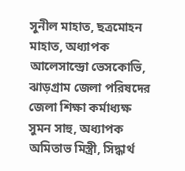সুনীল মাহাত, ছত্রমোহন মাহাত, অধ্যাপক আলেসান্দ্রো ভেসকোভি, ঝাড়গ্রাম জেলা পরিষদের জেলা শিক্ষা কর্মাধ্যক্ষ সুমন সাহু, অধ্যাপক অমিতাভ মিস্ত্রী, সিদ্ধার্থ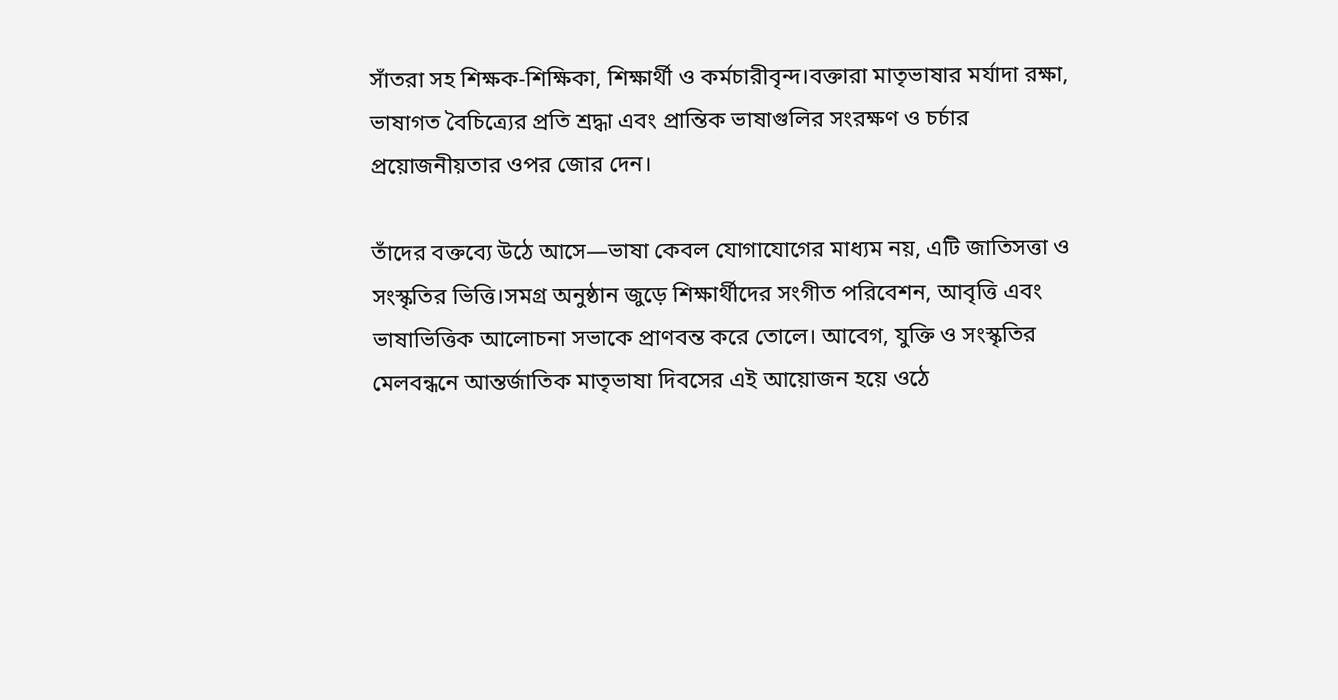সাঁতরা সহ শিক্ষক-শিক্ষিকা, শিক্ষার্থী ও কর্মচারীবৃন্দ।বক্তারা মাতৃভাষার মর্যাদা রক্ষা, ভাষাগত বৈচিত্র্যের প্রতি শ্রদ্ধা এবং প্রান্তিক ভাষাগুলির সংরক্ষণ ও চর্চার প্রয়োজনীয়তার ওপর জোর দেন।

তাঁদের বক্তব্যে উঠে আসে—ভাষা কেবল যোগাযোগের মাধ্যম নয়, এটি জাতিসত্তা ও সংস্কৃতির ভিত্তি।সমগ্র অনুষ্ঠান জুড়ে শিক্ষার্থীদের সংগীত পরিবেশন, আবৃত্তি এবং ভাষাভিত্তিক আলোচনা সভাকে প্রাণবন্ত করে তোলে। আবেগ, যুক্তি ও সংস্কৃতির মেলবন্ধনে আন্তর্জাতিক মাতৃভাষা দিবসের এই আয়োজন হয়ে ওঠে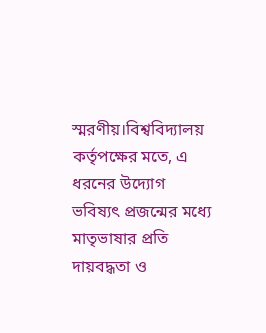স্মরণীয়।বিশ্ববিদ্যালয় কর্তৃপক্ষের মতে, এ ধরনের উদ্যোগ ভবিষ্যৎ প্রজন্মের মধ্যে মাতৃভাষার প্রতি দায়বদ্ধতা ও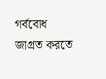গর্ববোধ জাগ্রত করতে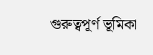গুরুত্বপূর্ণ ভূমিকা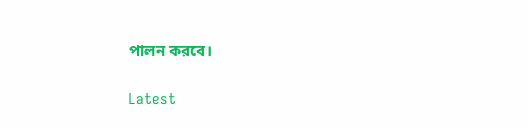পালন করবে।

Latest